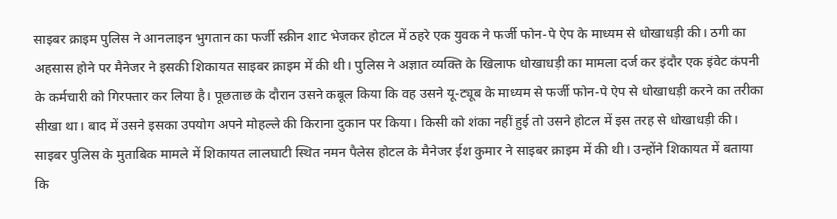साइबर क्राइम पुलिस ने आनलाइन भुगतान का फर्जी स्क्रीन शाट भेजकर होटल में ठहरे एक युवक ने फर्जी फोन-पे ऐप के माध्यम से धोखाधड़ी की। ठगी का अहसास होने पर मैनेजर ने इसकी शिकायत साइबर क्राइम में की थी। पुलिस ने अज्ञात व्यक्ति के खिलाफ धोखाधड़ी का मामला दर्ज कर इंदौर एक इंवेट कंपनी के कर्मचारी को गिरफ्तार कर लिया है। पूछताछ के दौरान उसने कबूल किया कि वह उसने यू-ट्यूब के माध्यम से फर्जी फोन-पे ऐप से धोखाधड़ी करने का तरीका सीखा था। बाद में उसने इसका उपयोग अपने मोहल्ले की किराना दुकान पर किया। किसी को शंका नहीं हुई तो उसने होटल में इस तरह से धोखाधड़ी की। साइबर पुलिस के मुताबिक मामले में शिकायत लालघाटी स्थित नमन पैलेस होटल के मैनेजर ईश कुमार ने साइबर क्राइम में की थी। उन्होंने शिकायत में बताया कि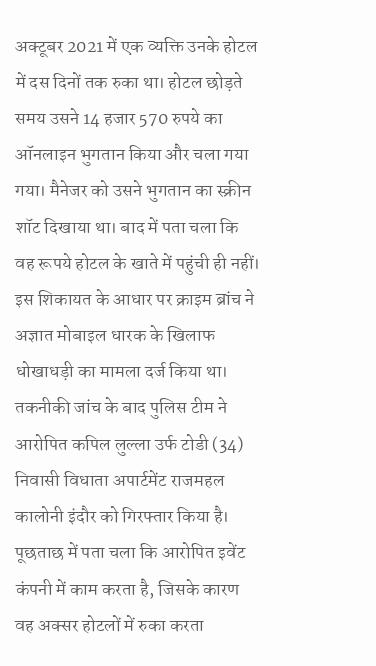अक्टूबर 2021 में एक व्यक्ति उनके होटल में दस दिनों तक रुका था। होटल छोड़ते समय उसने 14 हजार 570 रुपये का ऑनलाइन भुगतान किया और चला गया गया। मैनेजर को उसने भुगतान का स्क्रीन शॉट दिखाया था। बाद में पता चला कि वह रूपये होटल के खाते में पहुंची ही नहीं। इस शिकायत के आधार पर क्राइम ब्रांच ने अज्ञात मोबाइल धारक के खिलाफ धोखाधड़ी का मामला दर्ज किया था। तकनीकी जांच के बाद पुलिस टीम ने आरोपित कपिल लुल्ला उर्फ टोडी (34) निवासी विधाता अपार्टमेंट राजमहल कालोनी इंदौर को गिरफ्तार किया है। पूछताछ में पता चला कि आरोपित इवेंट कंपनी में काम करता है, जिसके कारण वह अक्सर होटलों में रुका करता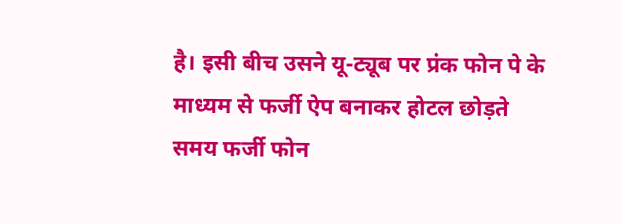है। इसी बीच उसने यू-ट्यूब पर प्रंक फोन पे के माध्यम से फर्जी ऐप बनाकर होटल छोड़ते समय फर्जी फोन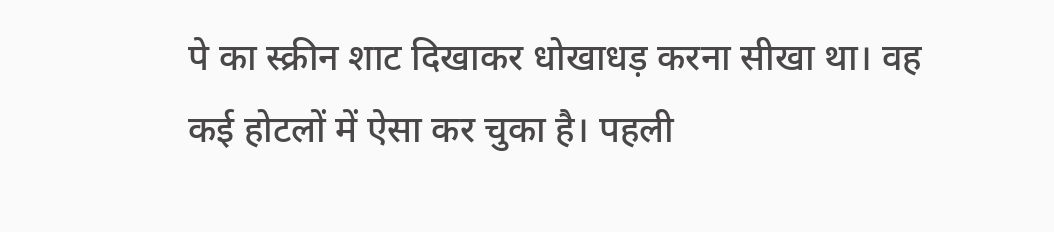पे का स्क्रीन शाट दिखाकर धोखाधड़ करना सीखा था। वह कई होटलों में ऐसा कर चुका है। पहली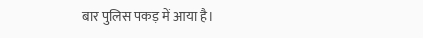बार पुलिस पकड़ में आया है।